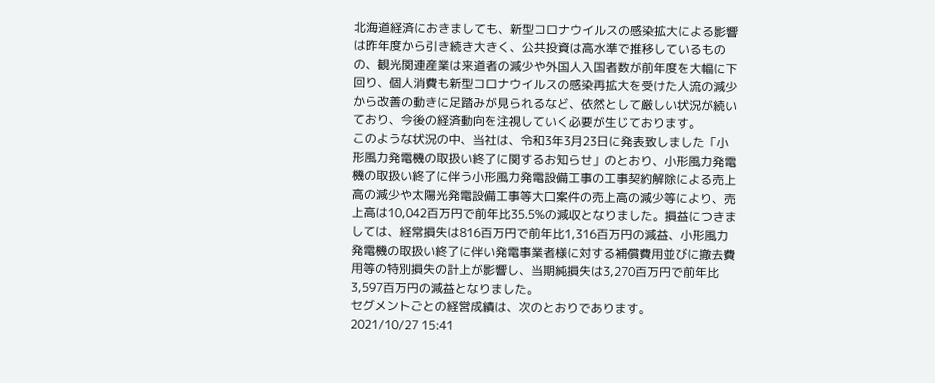北海道経済におきましても、新型コロナウイルスの感染拡大による影響は昨年度から引き続き大きく、公共投資は高水準で推移しているものの、観光関連産業は来道者の減少や外国人入国者数が前年度を大幅に下回り、個人消費も新型コロナウイルスの感染再拡大を受けた人流の減少から改善の動きに足踏みが見られるなど、依然として厳しい状況が続いており、今後の経済動向を注視していく必要が生じております。
このような状況の中、当社は、令和3年3月23日に発表致しました「小形風力発電機の取扱い終了に関するお知らせ」のとおり、小形風力発電機の取扱い終了に伴う小形風力発電設備工事の工事契約解除による売上高の減少や太陽光発電設備工事等大口案件の売上高の減少等により、売上高は10,042百万円で前年比35.5%の減収となりました。損益につきましては、経常損失は816百万円で前年比1,316百万円の減益、小形風力発電機の取扱い終了に伴い発電事業者様に対する補償費用並びに撤去費用等の特別損失の計上が影響し、当期純損失は3,270百万円で前年比3,597百万円の減益となりました。
セグメントごとの経営成績は、次のとおりであります。
2021/10/27 15:41